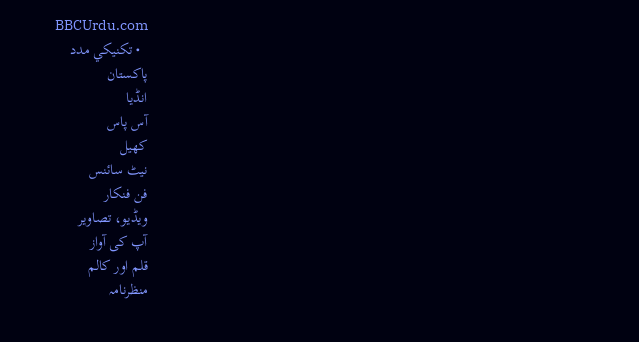BBCUrdu.com
  • تکنيکي مدد
پاکستان
انڈیا
آس پاس
کھیل
نیٹ سائنس
فن فنکار
ویڈیو، تصاویر
آپ کی آواز
قلم اور کالم
منظرنامہ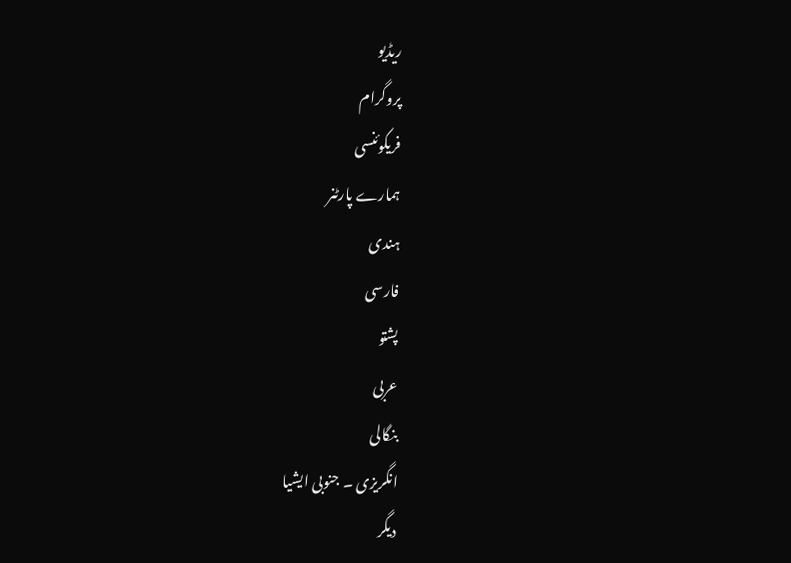ریڈیو
پروگرام
فریکوئنسی
ہمارے پارٹنر
ہندی
فارسی
پشتو
عربی
بنگالی
انگریزی ۔ جنوبی ایشیا
دیگر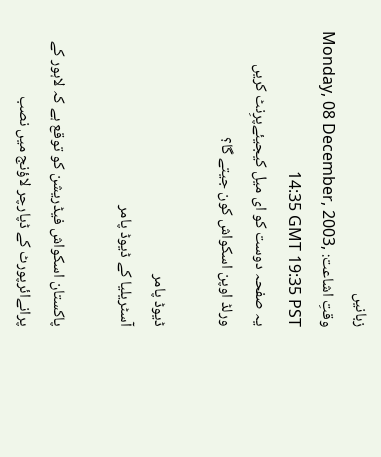زبانیں
وقتِ اشاعت: Monday, 08 December, 2003, 14:35 GMT 19:35 PST
یہ صفحہ دوست کو ای میل کیجیئےپرِنٹ کریں
ورلڈ اوپن اسکواش کون جیتے گا؟

ڈیوڈ پامر
آسٹریلیا کے ڈیوڈ پامر

پاکستان اسکواش فیڈریشن کو توقع ہے کہ لاہور کے پرانےائرپورٹ کے ڈپارچر لاؤنج میں نصب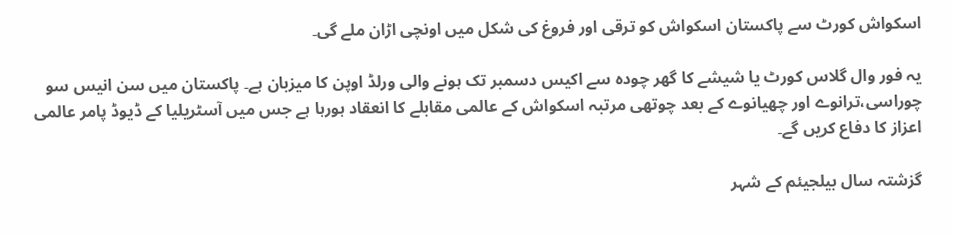اسکواش کورٹ سے پاکستان اسکواش کو ترقی اور فروغ کی شکل میں اونچی اڑان ملے گی۔

یہ فور وال گلاس کورٹ یا شیشے کا گھر چودہ سے اکیس دسمبر تک ہونے والی ورلڈ اوپن کا میزبان ہے۔ پاکستان میں سن انیس سو چوراسی،ترانوے اور چھیانوے کے بعد چوتھی مرتبہ اسکواش کے عالمی مقابلے کا انعقاد ہورہا ہے جس میں آسٹریلیا کے ڈیوڈ پامر عالمی اعزاز کا دفاع کریں گے۔

گزشتہ سال بیلجیئم کے شہر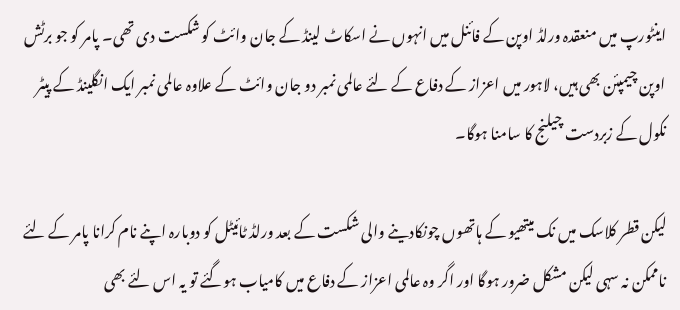اینٹورپ میں منعقدہ ورلڈ اوپن کے فائنل میں انہوں نے اسکاٹ لینڈ کے جان وائٹ کو شکست دی تھی۔ پامر کو جو برٹش اوپن چیمپئن بھی ہیں، لاہور میں اعزاز کے دفاع کے لئے عالمی نمبر دو جان وائٹ کے علاوہ عالمی نمبر ایک انگلینڈ کے پیٹر نکول کے زبردست چیلنج کا سامنا ہوگا۔

لیکن قطر کلاسک میں نک میتھیو کے ہاتھوں چونکادینے والی شکست کے بعد ورلڈ ٹائیٹل کو دوبارہ اپنے نام کرانا پامر کے لئے ناممکن نہ سہی لیکن مشکل ضرور ہوگا اور اگر وہ عالمی اعزاز کے دفاع میں کامیاب ہوگئے تو یہ اس لئے بھی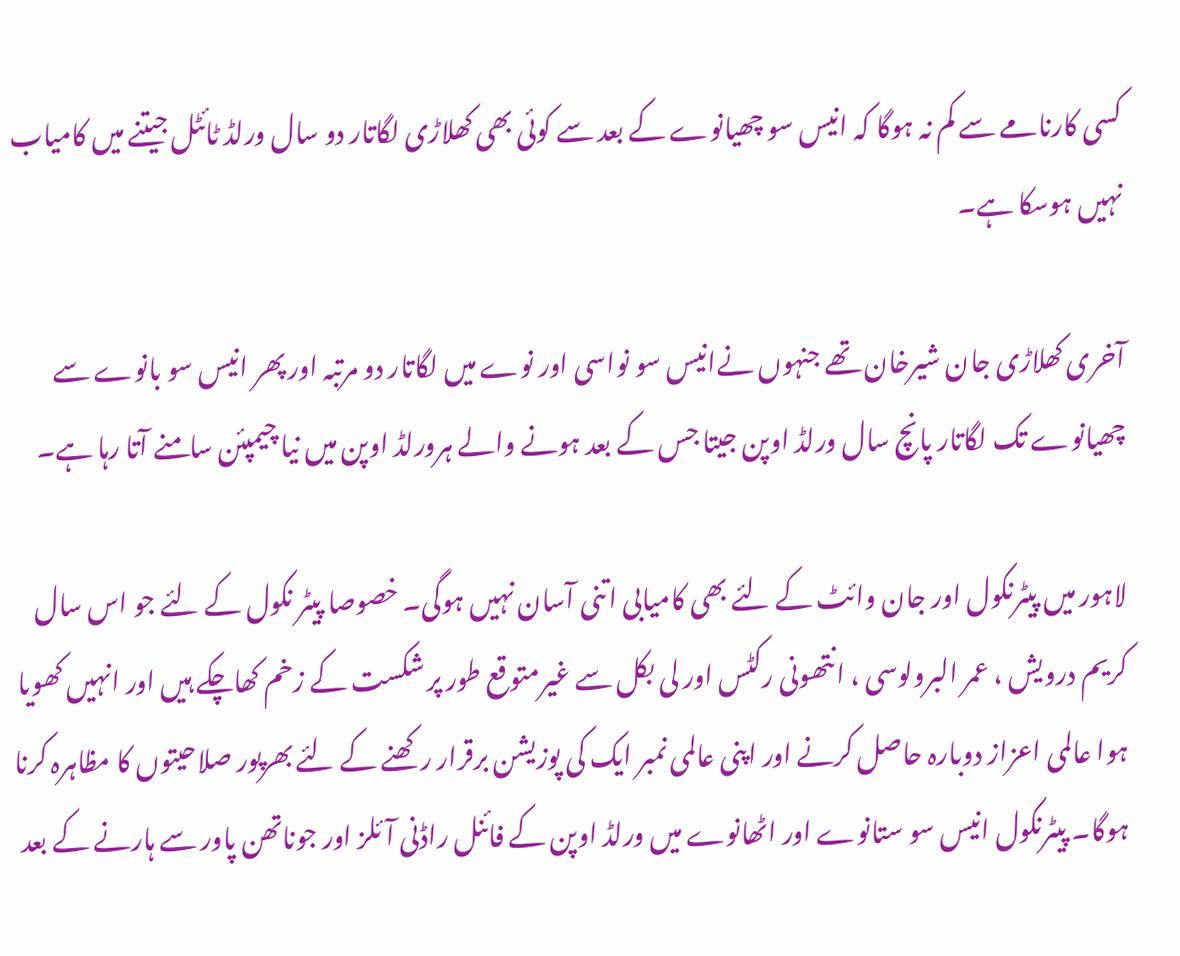کسی کارنامے سے کم نہ ہوگا کہ انیس سو چھیانوے کے بعد سے کوئی بھی کھلاڑی لگاتار دو سال ورلڈ ٹائٹل جیتنے میں کامیاب نہیں ہوسکا ہے۔

آخری کھلاڑی جان شیرخان تھے جنہوں نےانیس سو نواسی اور نوے میں لگاتار دو مرتبہ اور پھر انیس سو بانوے سے چھیانوے تک لگاتار پانچ سال ورلڈ اوپن جیتا جس کے بعد ہونے والے ہرورلڈ اوپن میں نیا چیمپئن سامنے آتا رہا ہے۔

لاہور میں پیٹرنکول اور جان وائٹ کے لئے بھی کامیابی اتنی آسان نہیں ہوگی۔ خصوصا پیٹر نکول کے لئے جو اس سال کریم درویش ، عمر البرولوسی ، انتھونی رکٹس اور لی بکل سے غیرمتوقع طور پر شکست کے زخم کھاچکے ہیں اور انہیں کھویا ہوا عالمی اعزاز دوبارہ حاصل کرنے اور اپنی عالمی نمبر ایک کی پوزیشن برقرار رکھنے کے لئے بھرپور صلاحیتوں کا مظاہرہ کرنا ہوگا۔ پیٹرنکول انیس سو ستانوے اور اٹھانوے میں ورلڈ اوپن کے فائنل راڈنی آئلز اور جوناتھن پاور سے ہارنے کے بعد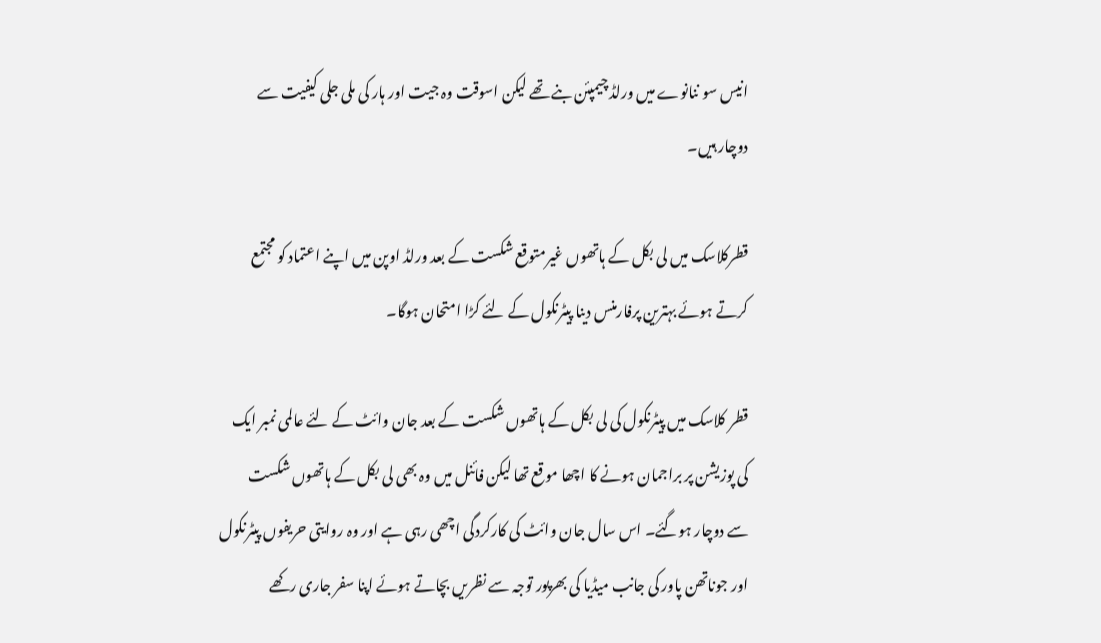انیس سو ننانوے میں ورلڈ چیمپئن بنے تھے لیکن اسوقت وہ جیت اور ہار کی ملی جلی کیفیت سے دوچار ہیں۔

قطرکلاسک میں لی بکل کے ہاتھوں غیرمتوقع شکست کے بعد ورلڈ اوپن میں اپنے اعتماد کو مجتمع کرتے ہوئے بہترین پرفارمنس دینا پیٹرنکول کے لئے کڑا امتحان ہوگا۔

قطر کلاسک میں پیٹرنکول کی لی بکل کے ہاتھوں شکست کے بعد جان وائٹ کے لئے عالمی نمبر ایک کی پوزیشن پر براجمان ہونے کا اچھا موقع تھا لیکن فائنل میں وہ بھی لی بکل کے ہاتھوں شکست سے دوچار ہوگئے۔ اس سال جان وائٹ کی کارکردگی اچھی رہی ہے اور وہ روایتی حریفوں پیٹرنکول اور جوناتھن پاور کی جانب میڈیا کی بھرپور توجہ سے نظریں بچاتے ہوئے اپنا سفر جاری رکھے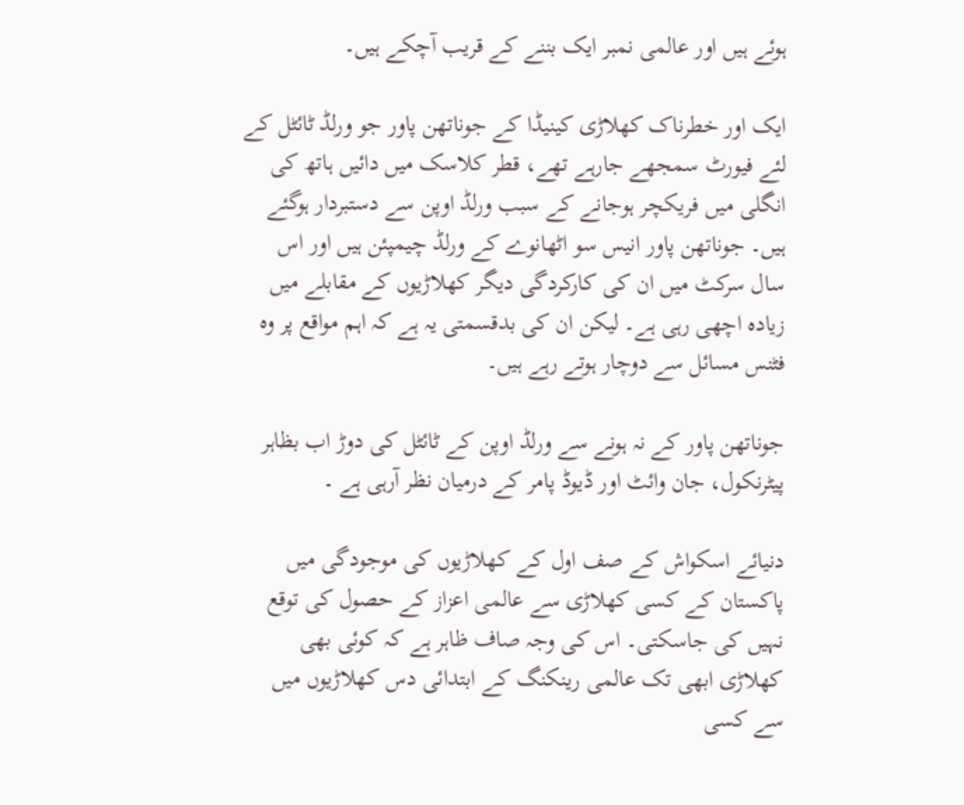ہوئے ہیں اور عالمی نمبر ایک بننے کے قریب آچکے ہیں۔

ایک اور خطرناک کھلاڑی کینیڈا کے جوناتھن پاور جو ورلڈ ٹائٹل کے لئے فیورٹ سمجھے جارہے تھے، قطر کلاسک میں دائیں ہاتھ کی انگلی میں فریکچر ہوجانے کے سبب ورلڈ اوپن سے دستبردار ہوگئے ہیں۔ جوناتھن پاور انیس سو اٹھانوے کے ورلڈ چیمپئن ہیں اور اس سال سرکٹ میں ان کی کارکردگی دیگر کھلاڑیوں کے مقابلے میں زیادہ اچھی رہی ہے۔ لیکن ان کی بدقسمتی یہ ہے کہ اہم مواقع پر وہ فٹنس مسائل سے دوچار ہوتے رہے ہیں۔

جوناتھن پاور کے نہ ہونے سے ورلڈ اوپن کے ٹائٹل کی دوڑ اب بظاہر پیٹرنکول، جان وائٹ اور ڈیوڈ پامر کے درمیان نظر آرہی ہے ۔

دنیائے اسکواش کے صف اول کے کھلاڑیوں کی موجودگی میں پاکستان کے کسی کھلاڑی سے عالمی اعزاز کے حصول کی توقع نہیں کی جاسکتی۔ اس کی وجہ صاف ظاہر ہے کہ کوئی بھی کھلاڑی ابھی تک عالمی رینکنگ کے ابتدائی دس کھلاڑیوں میں سے کسی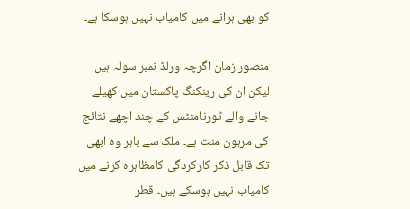کو بھی ہرانے میں کامیاب نہیں ہوسکا ہے۔

منصور زمان اگرچہ ورلڈ نمبر سولہ ہیں لیکن ان کی رینکنگ پاکستان میں کھیلے جانے والے ٹورنامنٹس کے چند اچھے نتائج کی مرہون منت ہے۔ ملک سے باہر وہ ابھی تک قابل ذکر کارکردگی کامظاہرہ کرنے میں کامیاب نہیں ہوسکے ہیں۔ قطر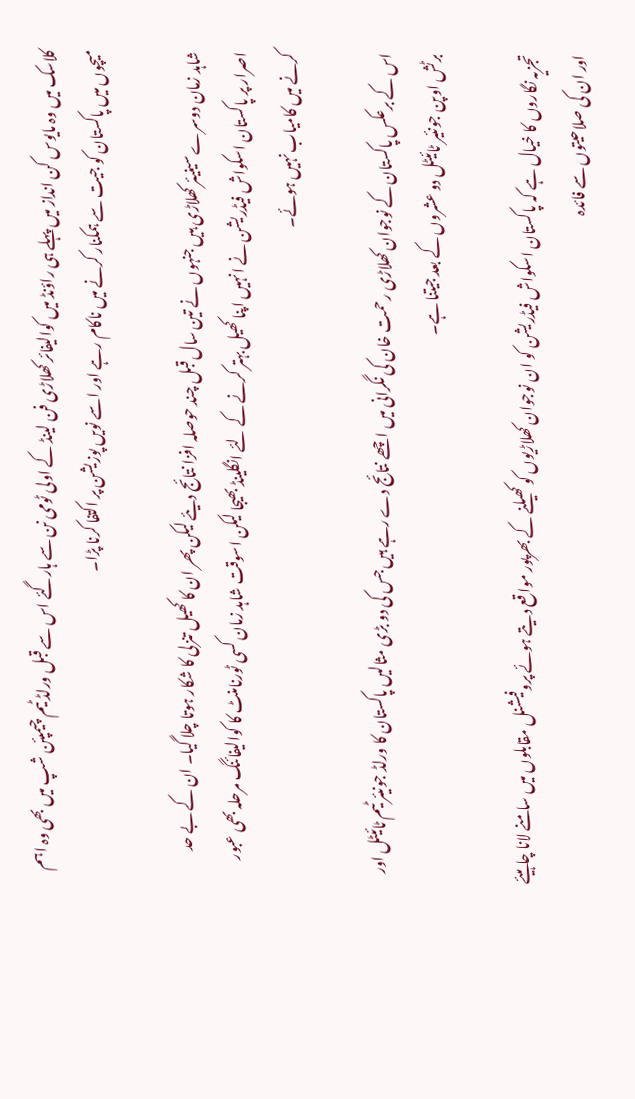کلاسک میں وہ مایوس کن انداز میں پہلے ہی راؤنڈ میں کوالیفائر کھلاڑی فن لینڈ کے اولی ٹومی نن سے ہارگئے اس سے قبل ورلڈ ٹیم چیمپئن شپ میں بھی وہ اہم میچوں میں پاکستان کو جیت سے ہمکنار کرنے میں ناکام رہے اور اسے نویں پوزیشن پر اکتفا کرنا پڑا۔

شاہد زمان دوسرے سینیئر کھلاڑی ہیں جنہوں نے تین سال قبل چند حوصلہ افزا نتائج دیئے لیکن پھر ان کا کھیل تنزلی کا شکار ہوتا چلا گیا۔ ان کے بے حد اصرار پر پاکستان اسکواش فیڈریشن نے انہیں اپنا کھیل بہتر کرنے کے لئے انگلینڈ بھیجا لیکن اسوقت شاہد زمان کسی ٹورنامنٹ کا کوالیفائنگ مرحلہ بھی عبور کرنے میں کامیاب نہیں ہوئے۔

اس کے برعکس پاکستان کے نوجوان کھلاڑی رحمت خان کی نگرانی میں اچھے نتائج دے رہے ہیں جس کی دو بڑی مثالیں پاکستان کا ورلڈ جونیئر ٹیم ٹائیٹل اور برٹش اوپن جونئیر ٹائیٹل دو عشروں کے بعد جیتنا ہے۔

تجزیہ نگاروں کا خیال ہے کہ پاکستان اسکواش فیڈریشن کو ان نوجوان کھلاڑیوں کو کھیلنے کے بھرپور مواقع دیتے ہوئے پروفیشنل مقابلوں میں سامنے لانا چاہیئے اور ان کی صلاحیتوں سے فائدہ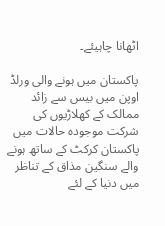اٹھانا چاہیئے۔

پاکستان میں ہونے والی ورلڈ اوپن میں بیس سے زائد ممالک کے کھلاڑیوں کی شرکت موجودہ حالات میں پاکستان کرکٹ کے ساتھ ہونے والے سنگین مذاق کے تناظر میں دنیا کے لئے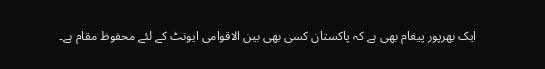ایک بھرپور پیغام بھی ہے کہ پاکستان کسی بھی بین الاقوامی ایونٹ کے لئے محفوظ مقام ہے۔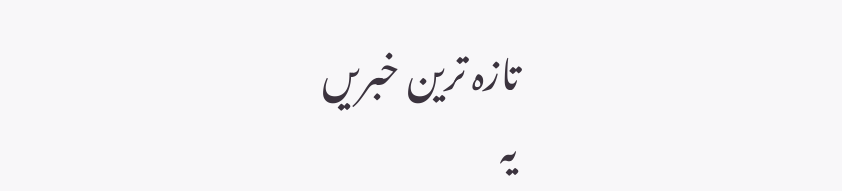تازہ ترین خبریں
یہ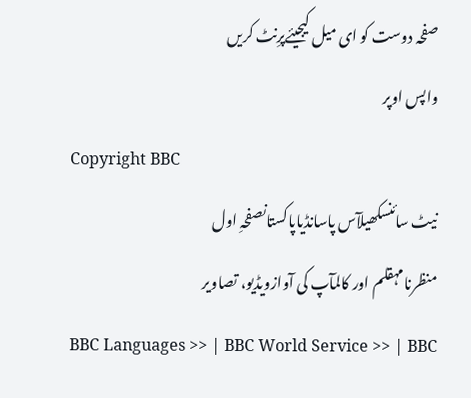صفحہ دوست کو ای میل کیجیئےپرِنٹ کریں
واپس اوپر
Copyright BBC
نیٹ سائنسکھیلآس پاسانڈیاپاکستانصفحہِ اول
منظرنامہقلم اور کالمآپ کی آوازویڈیو، تصاویر
BBC Languages >> | BBC World Service >> | BBC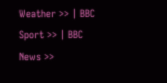Weather >> | BBC Sport >> | BBC News >>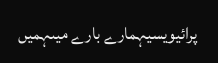پرائیویسیہمارے بارے میںہمیں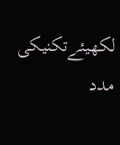لکھیئےتکنیکی مدد